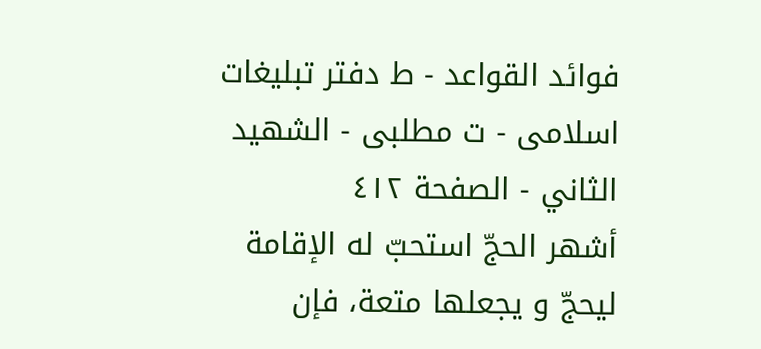فوائد القواعد - ط دفتر تبلیغات اسلامی - ت مطلبی - الشهيد الثاني - الصفحة ٤١٢
أشهر الحجّ استحبّ له الإقامة ليحجّ و يجعلها متعة، فإن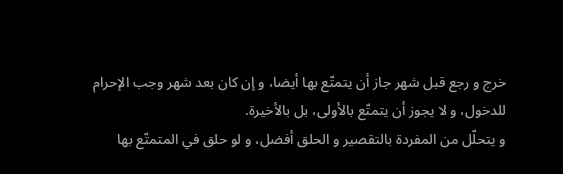خرج و رجع قبل شهر جاز أن يتمتّع بها أيضا، و إن كان بعد شهر وجب الإحرام للدخول، و لا يجوز أن يتمتّع بالأولى، بل بالأخيرة.
و يتحلّل من المفردة بالتقصير و الحلق أفضل، و لو حلق في المتمتّع بها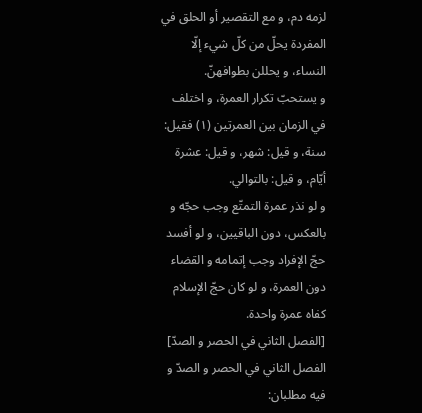لزمه دم، و مع التقصير أو الحلق في المفردة يحلّ من كلّ شيء إلّا النساء، و يحللن بطوافهنّ.
و يستحبّ تكرار العمرة، و اختلف في الزمان بين العمرتين (١) فقيل: سنة، و قيل: شهر، و قيل: عشرة أيّام، و قيل: بالتوالي.
و لو نذر عمرة التمتّع وجب حجّه و بالعكس، دون الباقيين، و لو أفسد حجّ الإفراد وجب إتمامه و القضاء دون العمرة، و لو كان حجّ الإسلام كفاه عمرة واحدة.
[الفصل الثاني في الحصر و الصدّ]
الفصل الثاني في الحصر و الصدّ و فيه مطلبان: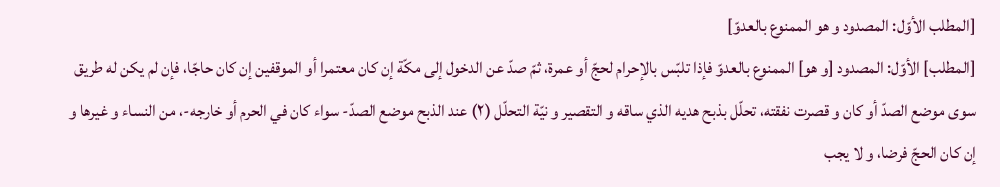[المطلب الأوّل: المصدود و هو الممنوع بالعدوّ]
[المطلب] الأوّل: المصدود [و هو] الممنوع بالعدوّ فإذا تلبّس بالإحرام لحجّ أو عمرة، ثمّ صدّ عن الدخول إلى مكّة إن كان معتمرا أو الموقفين إن كان حاجّا، فإن لم يكن له طريق سوى موضع الصدّ أو كان و قصرت نفقته، تحلّل بذبح هديه الذي ساقه و التقصير و نيّة التحلّل (٢) عند الذبح موضع الصدّ- سواء كان في الحرم أو خارجه-، من النساء و غيرها و إن كان الحجّ فرضا، و لا يجب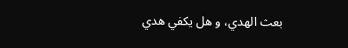بعث الهدي، و هل يكفي هدي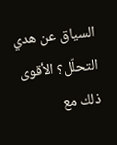السياق عن هدي التحلّل؟ الأقوى ذلك مع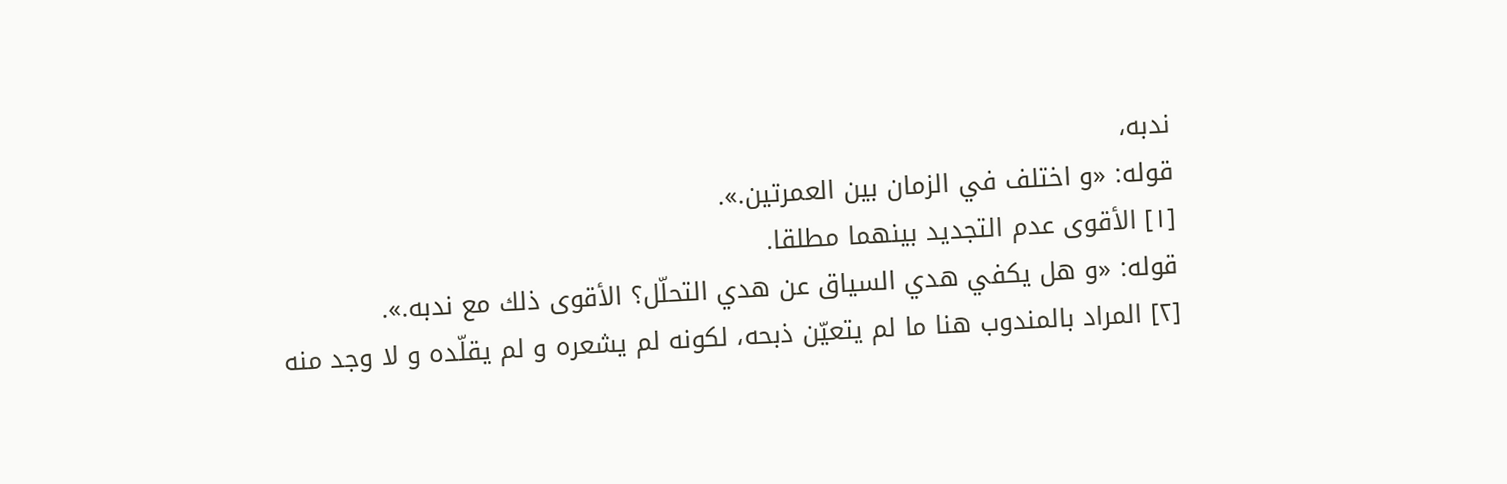ندبه،
قوله: «و اختلف في الزمان بين العمرتين.».
[١] الأقوى عدم التجديد بينهما مطلقا.
قوله: «و هل يكفي هدي السياق عن هدي التحلّل؟ الأقوى ذلك مع ندبه.».
[٢] المراد بالمندوب هنا ما لم يتعيّن ذبحه، لكونه لم يشعره و لم يقلّده و لا وجد منه